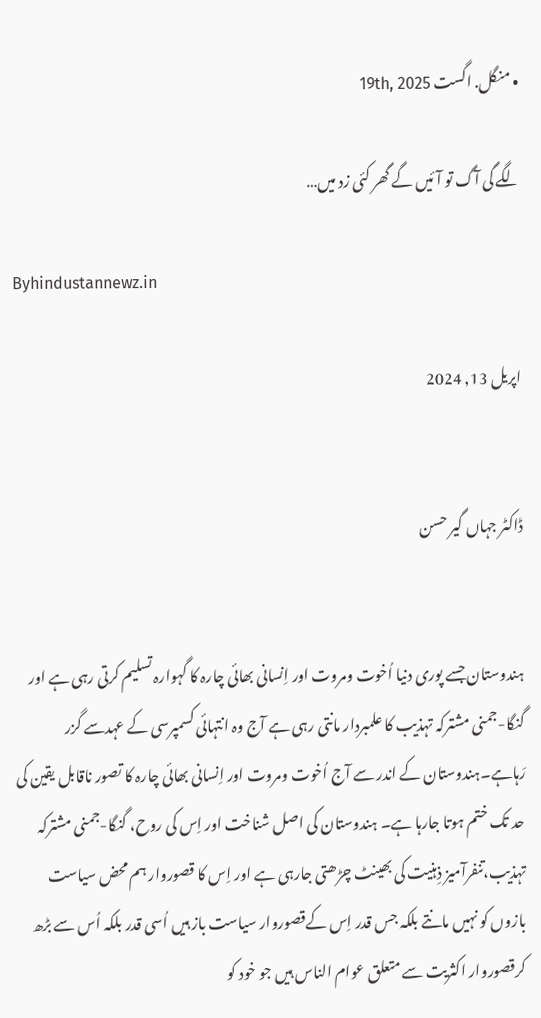• منگل. اگست 19th, 2025

لگے گی آگ تو آئیں گے گھر کئی زد میں…

Byhindustannewz.in

اپریل 13, 2024


ڈاکٹر جہاں گیر حسن


ہندوستان جسے پوری دنیا اُخوت ومروت اور اِنسانی بھائی چارہ کا گہوارہ تسلیم کرتی رہی ہے اور گنگا-جمنی مشترکہ تہذیب کا علمبردار مانتی رہی ہے آج وہ انتہائی کسمپرسی کے عہدسے گزر رَہاہے۔ہندوستان کے اندر سے آج اُخوت ومروت اور اِنسانی بھائی چارہ کا تصور ناقابل یقین کی حد تک ختم ہوتا جارہا ہے۔ ہندوستان کی اصل شناخت اور اِس کی روح، گنگا-جمنی مشترکہ تہذیب،تنفرآمیز ذِہنیت کی بھینٹ چڑھتی جارہی ہے اور اِس کا قصوروار ہم محض سیاست بازوں کو نہیں مانتے بلکہ جس قدر اِس کےقصوروار سیاست باز ہیں اُسی قدر بلکہ اُس سے بڑھ کرقصوروار اکثریت سے متعلق عوام الناس ہیں جو خود کو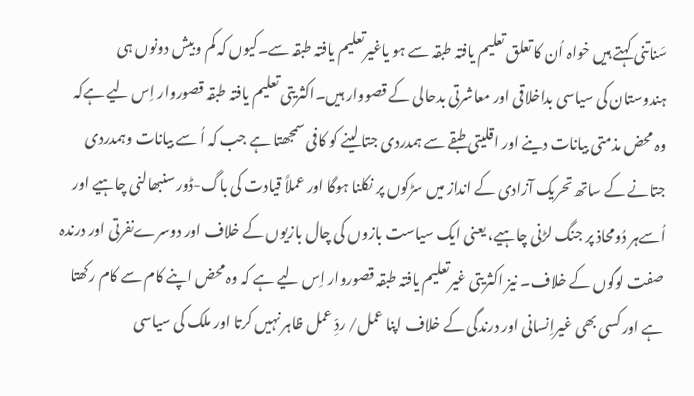سَناتنی کہتے ہیں خواہ اُن کا تعلق تعلیم یافتہ طبقہ سے ہو یاغیرتعلیم یافتہ طبقہ سے۔کیوں کہ کم وبیش دونوں ہی ہندوستان کی سیاسی بداخلاقی اور معاشرتی بدحالی کے قصووار ہیں۔اکثریتی تعلیم یافتہ طبقہ قصوروار اِس لیے ہےکہ وہ محض مذمتی بیانات دینے اور اقلیتی طبقے سے ہمدردی جتا لینے کو کافی سمجھتا ہے جب کہ اُ سے بیانات وہمدردی جتانے کے ساتھ تحریک آزادی کے انداز میں سڑکوں پر نکلنا ہوگا اور عملاً قیادت کی باگ-ڈور سنبھالنی چاہیے اور اُسےہر دُومحاذ پر جنگ لڑنی چاہیے، یعنی ایک سیاست بازوں کی چال بازیوں کے خلاف اور دوسرےنفرتی اور درندہ صفت لوگوں کے خلاف۔ نیز اکثریتی غیرتعلیم یافتہ طبقہ قصوروار اِس لیے ہے کہ وہ محض اپنے کام سے کام رکھتا ہے اور کسی بھی غیراِنسانی اور درندگی کے خلاف اپنا عمل/ ردِّ عمل ظاہر نہیں کرتا اور ملک کی سیاسی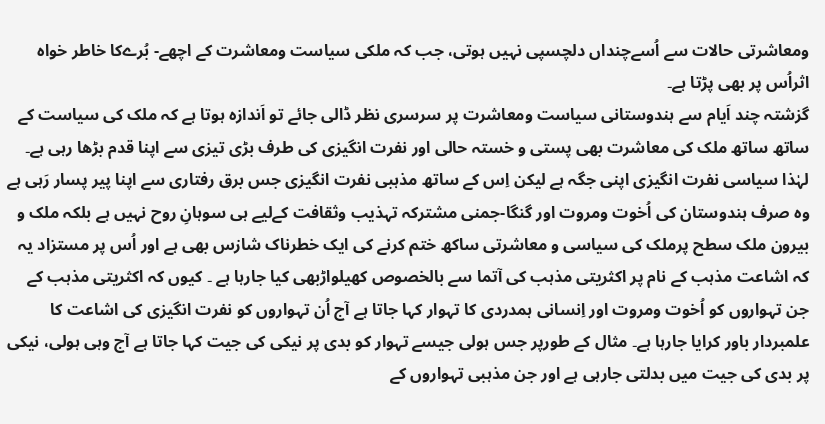ومعاشرتی حالات سے اُسےچنداں دلچسپی نہیں ہوتی، جب کہ ملکی سیاست ومعاشرت کے اچھے- بُرےکا خاطر خواہ اثراُس پر بھی پڑتا ہے۔
گزشتہ چند اَیام سے ہندوستانی سیاست ومعاشرت پر سرسری نظر ڈالی جائے تو اَندازہ ہوتا ہے کہ ملک کی سیاست کے ساتھ ساتھ ملک کی معاشرت بھی پستی و خستہ حالی اور نفرت انگیزی کی طرف بڑی تیزی سے اپنا قدم بڑھا رہی ہے۔ لہٰذا سیاسی نفرت انگیزی اپنی جگہ ہے لیکن اِس کے ساتھ مذہبی نفرت انگیزی جس برق رفتاری سے اپنا پیر پسار رَہی ہے وہ صرف ہندوستان کی اُخوت ومروت اور گنگا-جمنی مشترکہ تہذیب وثقافت کےلیے ہی سوہانِ روح نہیں ہے بلکہ ملک و بیرون ملک سطح پرملک کی سیاسی و معاشرتی ساکھ ختم کرنے کی ایک خطرناک شازس بھی ہے اور اُس پر مستزاد یہ کہ اشاعت مذہب کے نام پر اکثریتی مذہب کی آتما سے بالخصوص کھیلواڑبھی کیا جارہا ہے ۔ کیوں کہ اکثریتی مذہب کے جن تہواروں کو اُخوت ومروت اور اِنسانی ہمدردی کا تہوار کہا جاتا ہے آج اُن تہواروں کو نفرت انگیزی کی اشاعت کا علمبردار باور کرایا جارہا ہے۔ مثال کے طورپر جس ہولی جیسے تہوار کو بدی پر نیکی کی جیت کہا جاتا ہے آج وہی ہولی، نیکی پر بدی کی جیت میں بدلتی جارہی ہے اور جن مذہبی تہواروں کے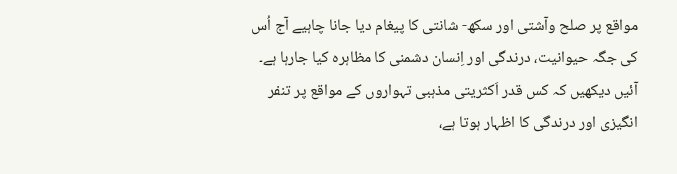مواقع پر صلح وآشتی اور سکھ- شانتی کا پیغام دیا جانا چاہیے آج اُس کی جگہ حیوانیت، درندگی اور اِنسان دشمنی کا مظاہرہ کیا جارہا ہے۔ آئیں دیکھیں کہ کس قدر اَکثریتی مذہبی تہواروں کے مواقع پر تنفر انگیزی اور درندگی کا اظہار ہوتا ہے،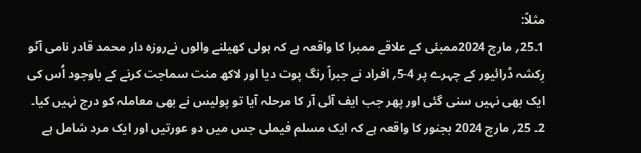مثلاً:
1۔25؍ مارچ 2024ممبئی کے علاقے ممبرا کا واقعہ ہے کہ ہولی کھیلنے والوں نےروزہ دار محمد قادر نامی آٹو رِکشہ ڈرائیور کے چہرے پر 4-5؍ افراد نے جبراً رنگ پوت دیا اور لاکھ منت سماجت کرنے کے باوجود اُس کی ایک بھی نہیں سنی گئی اور پھر جب ایف آئی آر کا مرحلہ آیا تو پولیس نے بھی معاملہ کو درج نہیں کیا۔
2۔ 25؍ مارچ 2024 بجنور کا واقعہ ہے کہ ایک مسلم فیملی جس میں دو عورتیں اور ایک مرد شامل ہے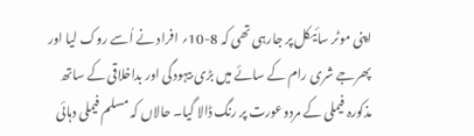اپنی موٹر سائیکل پر جارہی تھی کہ 8-10؍ افراد نے اُسے روک لیا اور پھرجے شری رام کے سائے میں بڑی بیہودگی اور بداخلاقی کے ساتھ مذکورہ فیملی کے مردوعورت پر رنگ ڈالا گیا۔ حالاں کہ مسلم فیملی دہائی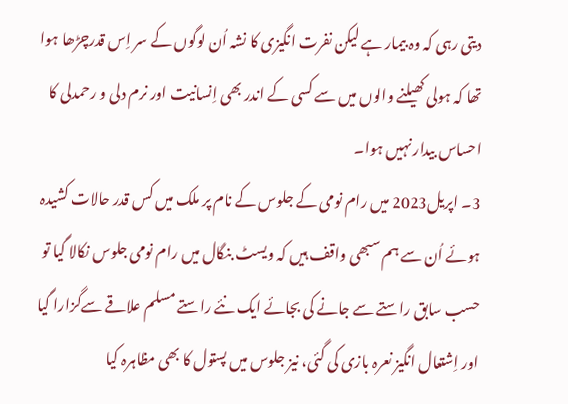دیتی رہی کہ وہ بیمار ہے لیکن نفرت انگیزی کا نشہ اُن لوگوں کے سر اِس قدرچڑھا ہوا تھا کہ ہولی کھیلنے والوں میں سے کسی کے اندر بھی اِنسانیت اور نرم دلی و رحمدلی کا احساس بیدار نہیں ہوا۔
3۔ اپریل2023 میں رام نومی کے جلوس کے نام پر ملک میں کس قدر حالات کشیدہ ہوئے اُن سے ہم سبھی واقف ہیں کہ ویسٹ بنگال میں رام نومی جلوس نکالا گیا تو حسب سابق راستے سے جانے کی بجائے ایک نئے راستے مسلم علاقے سےگزارا گیا اور اِشتعال انگیز نعرہ بازی کی گئی، نیز جلوس میں پستول کا بھی مظاہرہ کیا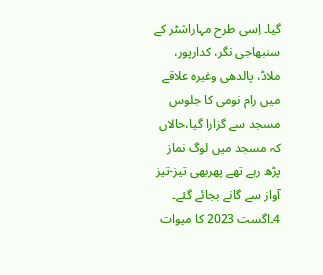گیا۔ اِسی طرح مہاراشٹر کے سنبھاجی نگر، کدارپور، ملاڈ، پالدھی وغیرہ علاقے میں رام نومی کا جلوس مسجد سے گزارا گیا،حالاں کہ مسجد میں لوگ نماز پڑھ رہے تھے پھربھی تیز-تیز آواز سے گانے بجائے گئے۔
4۔اگست 2023 کا میوات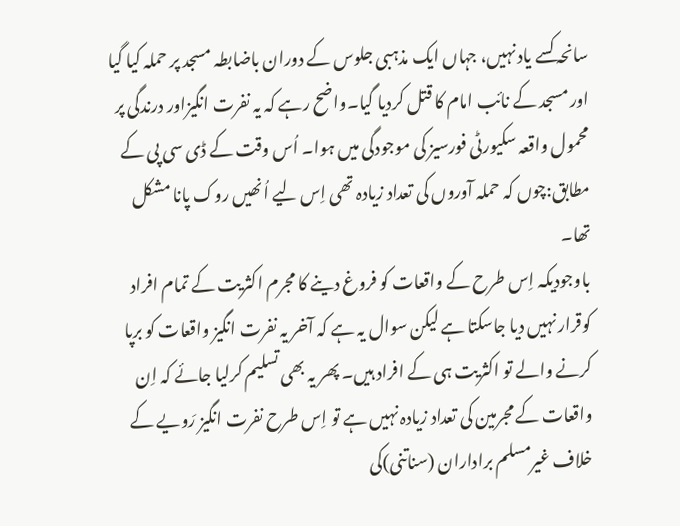سانحہ کسے یاد نہیں، جہاں ایک مذہبی جلوس کے دوران باضابطہ مسجد پر حملہ کیا گیا اور مسجد کے نائب امام کا قتل کردیا گیا۔واضح رہے کہ یہ نفرت انگیزاور درندگی پر محمول واقعہ سکیورٹی فورسیز کی موجودگی میں ہوا۔ اُس وقت کے ڈی سی پی کے مطابق:چوں کہ حملہ آوروں کی تعداد زیادہ تھی اِس لیے اُنھیں روک پانا مشکل تھا۔
باوجودیکہ اِس طرح کے واقعات کو فروغ دینے کا مجرم اکثریت کے تمام افراد کوقرار نہیں دیا جاسکتا ہے لیکن سوال یہ ہے کہ آخر یہ نفرت انگیز واقعات کو برپا کرنے والے تو اکثریت ہی کے افراد ہیں۔ پھر یہ بھی تسلیم کرلیا جائے کہ اِن واقعات کے مجرمین کی تعداد زیادہ نہیں ہے تو اِس طرح نفرت انگیز رَویے کے خلاف غیرمسلم براداران (سناتنی)کی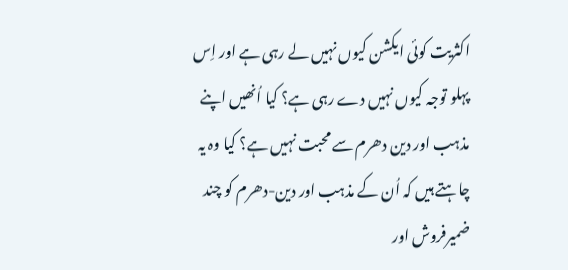اکثریت کوئی ایکشن کیوں نہیں لے رہی ہے اور اِس پہلو توجہ کیوں نہیں دے رہی ہے؟ کیا اُنھیں اپنے مذہب اور دین دھرم سے محبت نہیں ہے؟ کیا وہ یہ چاہتے ہیں کہ اُن کے مذہب اور دین-دھرم کو چند ضمیرفروش اور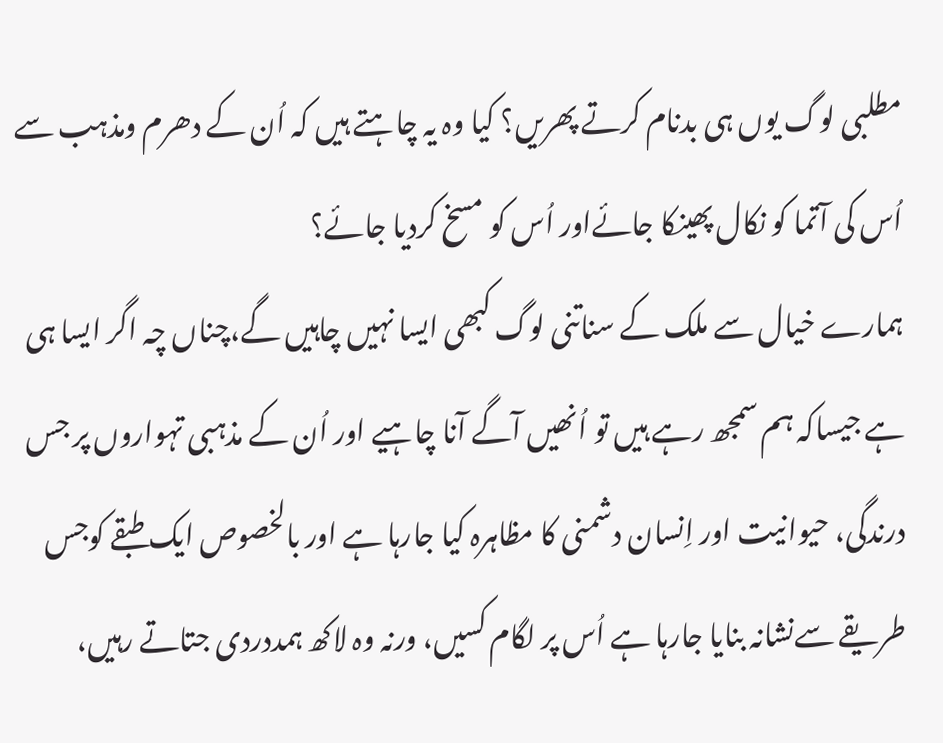مطلبی لوگ یوں ہی بدنام کرتے پھریں؟ کیا وہ یہ چاہتے ہیں کہ اُن کے دھرم ومذہب سے اُس کی آتما کو نکال پھینکا جائےاور اُس کو مسخ کردیا جائے؟
ہمارے خیال سے ملک کے سناتنی لوگ کبھی ایسا نہیں چاہیں گے،چناں چہ اگر ایسا ہی ہے جیساکہ ہم سمجھ رہے ہیں تو اُنھیں آگے آنا چاہیے اور اُن کے مذہبی تہواروں پر جس درندگی، حیوانیت اور اِنسان دشمنی کا مظاہرہ کیا جارہا ہے اور بالخصوص ایک طبقے کوجس طریقے سےنشانہ بنایا جارہا ہے اُس پر لگام کسیں، ورنہ وہ لاکھ ہمددردی جتاتے رہیں،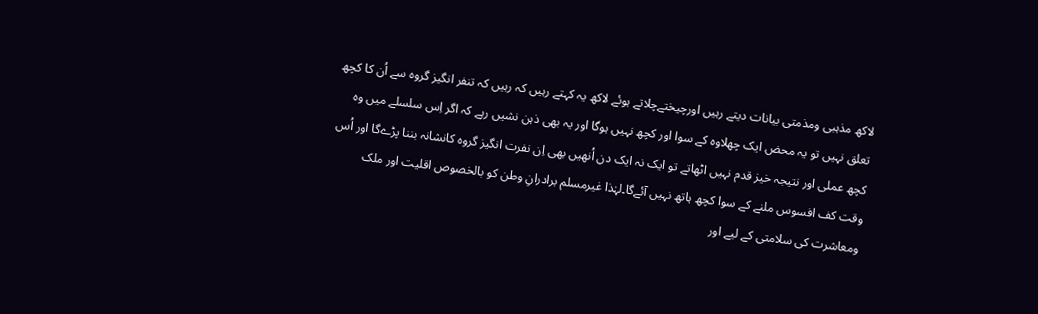لاکھ مذہبی ومذمتی بیانات دیتے رہیں اورچیختےچلاتے ہوئے لاکھ یہ کہتے رہیں کہ رہیں کہ تنفر انگیز گروہ سے اُن کا کچھ تعلق نہیں تو یہ محض ایک چھلاوہ کے سوا اور کچھ نہیں ہوگا اور یہ بھی ذہن نشیں رہے کہ اگر اِس سلسلے میں وہ کچھ عملی اور نتیجہ خیز قدم نہیں اٹھاتے تو ایک نہ ایک دن اُنھیں بھی اِن نفرت انگیز گروہ کانشانہ بننا پڑےگا اور اُس وقت کف افسوس ملنے کے سوا کچھ ہاتھ نہیں آئےگا۔لہٰذا غیرمسلم برادرانِ وطن کو بالخصوص اقلیت اور ملک ومعاشرت کی سلامتی کے لیے اور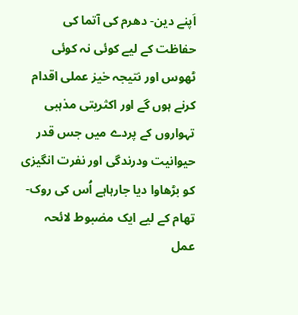اَپنے دین- دھرم کی آتما کی حفاظت کے لیے کوئی نہ کوئی ٹھوس اور نتیجہ خیز عملی اقدام کرنے ہوں گے اور اکثریتی مذہبی تہواروں کے پردے میں جس قدر حیوانیت ودرندگی اور نفرت انگیزی کو بڑھاوا دیا جارہاہے اُس کی روک-تھام کے لیے ایک مضبوط لائحہ عمل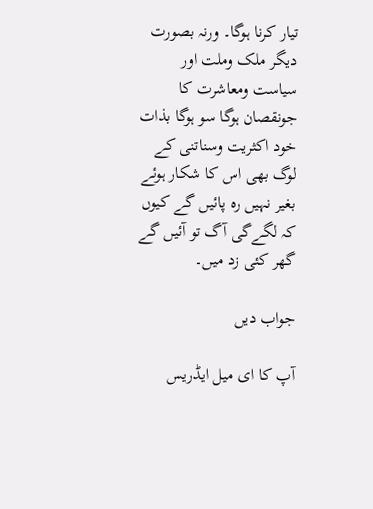تیار کرنا ہوگا۔ ورنہ بصورت دیگر ملک وملت اور سیاست ومعاشرت کا جونقصان ہوگا سو ہوگا بذات خود اکثریت وسناتنی کے لوگ بھی اس کا شکار ہوئے بغیر نہیں رہ پائیں گے کیوں کہ لگےگی آگ تو آئیں گے گھر کئی زد میں۔

جواب دیں

آپ کا ای میل ایڈریس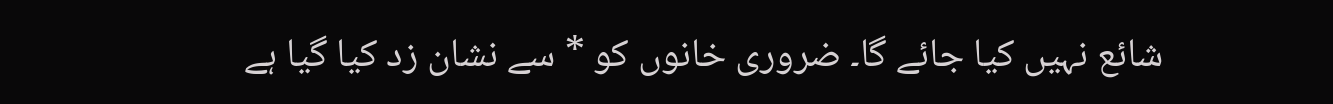شائع نہیں کیا جائے گا۔ ضروری خانوں کو * سے نشان زد کیا گیا ہے